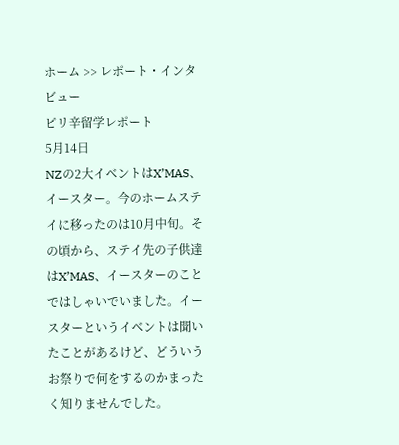ホーム >> レポート・インタビュー
ピリ辛留学レポート
5月14日
NZの2大イベントはX’MAS、イースター。今のホームステイに移ったのは10月中旬。その頃から、ステイ先の子供達はX’MAS、イースターのことではしゃいでいました。イースターというイベントは聞いたことがあるけど、どういうお祭りで何をするのかまったく知りませんでした。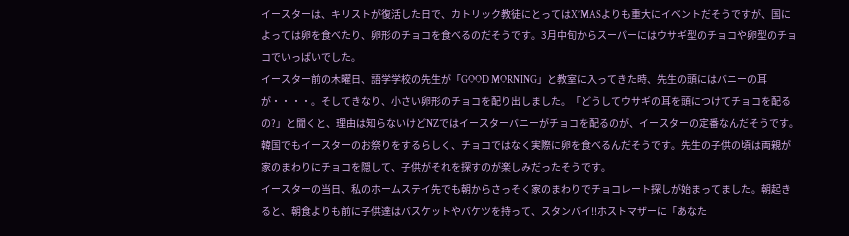イースターは、キリストが復活した日で、カトリック教徒にとってはX’MASよりも重大にイベントだそうですが、国によっては卵を食べたり、卵形のチョコを食べるのだそうです。3月中旬からスーパーにはウサギ型のチョコや卵型のチョコでいっぱいでした。
イースター前の木曜日、語学学校の先生が「GOOD MORNING」と教室に入ってきた時、先生の頭にはバニーの耳が・・・・。そしてきなり、小さい卵形のチョコを配り出しました。「どうしてウサギの耳を頭につけてチョコを配るの?」と聞くと、理由は知らないけどNZではイースターバニーがチョコを配るのが、イースターの定番なんだそうです。韓国でもイースターのお祭りをするらしく、チョコではなく実際に卵を食べるんだそうです。先生の子供の頃は両親が家のまわりにチョコを隠して、子供がそれを探すのが楽しみだったそうです。
イースターの当日、私のホームステイ先でも朝からさっそく家のまわりでチョコレート探しが始まってました。朝起きると、朝食よりも前に子供達はバスケットやバケツを持って、スタンバイ!!ホストマザーに「あなた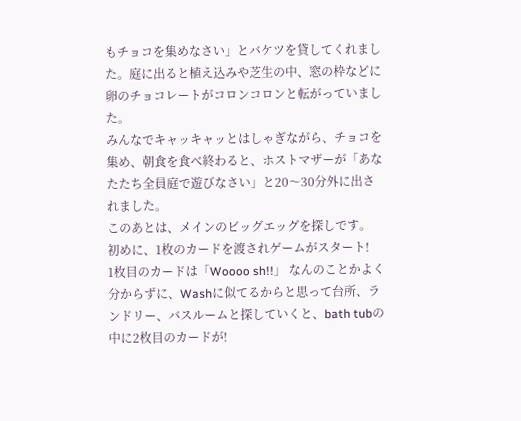もチョコを集めなさい」とバケツを貸してくれました。庭に出ると植え込みや芝生の中、窓の枠などに卵のチョコレートがコロンコロンと転がっていました。
みんなでキャッキャッとはしゃぎながら、チョコを集め、朝食を食べ終わると、ホストマザーが「あなたたち全員庭で遊びなさい」と20〜30分外に出されました。
このあとは、メインのビッグエッグを探しです。
初めに、1枚のカードを渡されゲームがスタート!
1枚目のカードは「Woooo sh!!」 なんのことかよく分からずに、Washに似てるからと思って台所、ランドリー、バスルームと探していくと、bath tubの中に2枚目のカードが!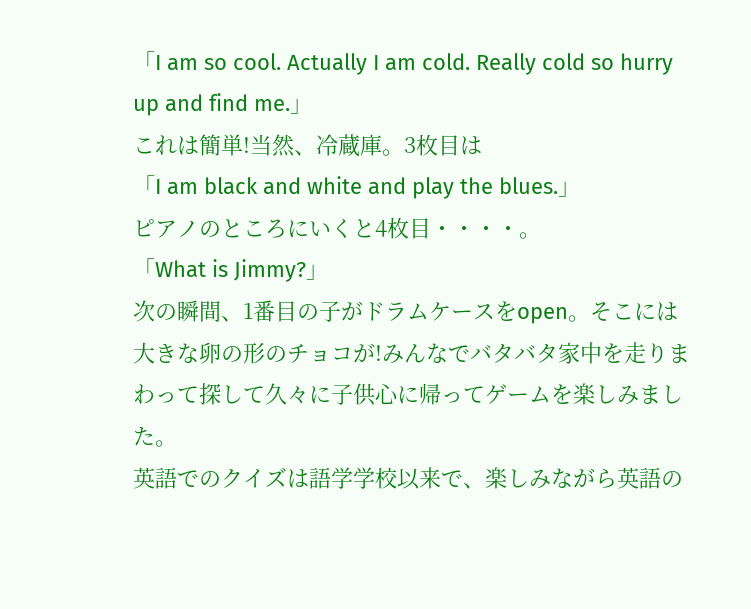「I am so cool. Actually I am cold. Really cold so hurry up and find me.」
これは簡単!当然、冷蔵庫。3枚目は
「I am black and white and play the blues.」
ピアノのところにいくと4枚目・・・・。
「What is Jimmy?」
次の瞬間、1番目の子がドラムケースをopen。そこには大きな卵の形のチョコが!みんなでバタバタ家中を走りまわって探して久々に子供心に帰ってゲームを楽しみました。
英語でのクイズは語学学校以来で、楽しみながら英語の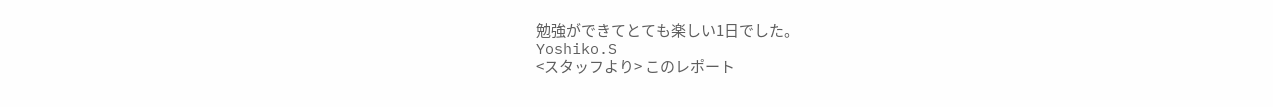勉強ができてとても楽しい1日でした。
Yoshiko.S
<スタッフより> このレポート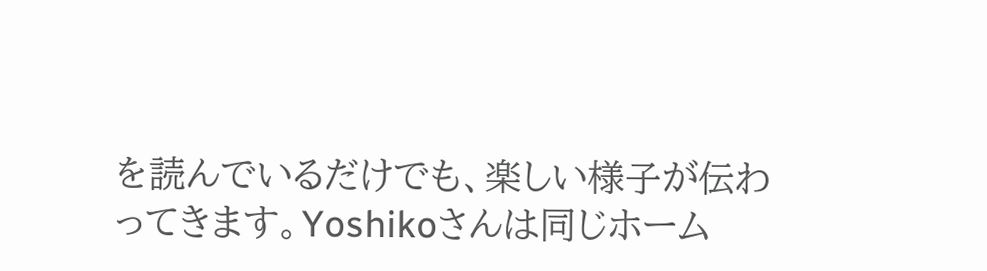を読んでいるだけでも、楽しい様子が伝わってきます。Yoshikoさんは同じホーム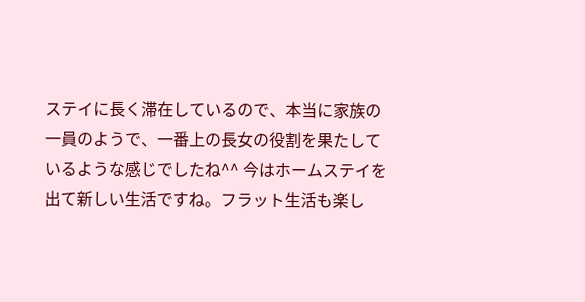ステイに長く滞在しているので、本当に家族の一員のようで、一番上の長女の役割を果たしているような感じでしたね^^ 今はホームステイを出て新しい生活ですね。フラット生活も楽し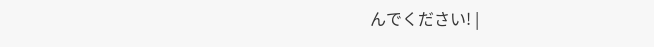んでください! |